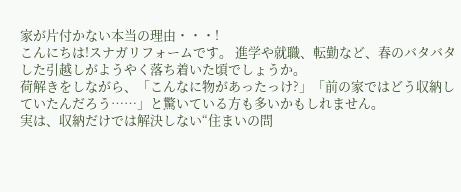家が片付かない本当の理由・・・!
こんにちは!スナガリフォームです。 進学や就職、転勤など、春のバタバタした引越しがようやく落ち着いた頃でしょうか。
荷解きをしながら、「こんなに物があったっけ?」「前の家ではどう収納していたんだろう……」と驚いている方も多いかもしれません。
実は、収納だけでは解決しない“住まいの問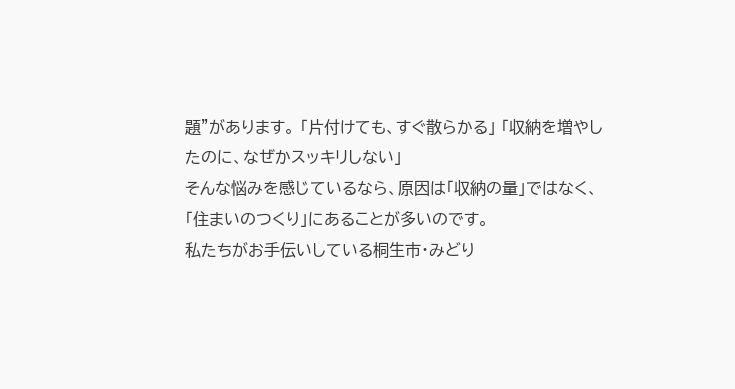題”があります。 「片付けても、すぐ散らかる」 「収納を増やしたのに、なぜかスッキリしない」
そんな悩みを感じているなら、原因は「収納の量」ではなく、「住まいのつくり」にあることが多いのです。
私たちがお手伝いしている桐生市・みどり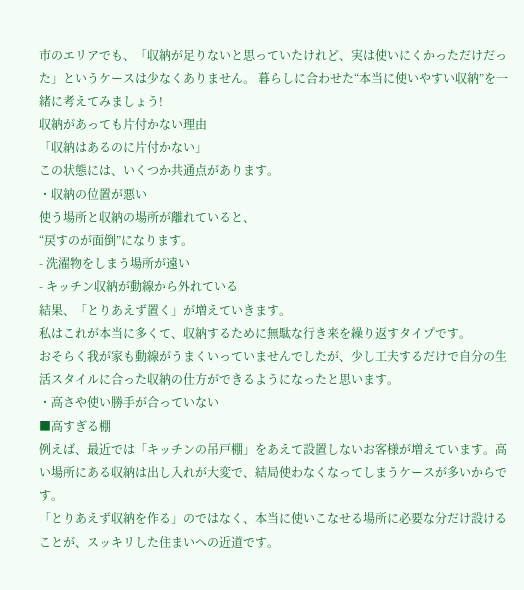市のエリアでも、「収納が足りないと思っていたけれど、実は使いにくかっただけだった」というケースは少なくありません。 暮らしに合わせた“本当に使いやすい収納”を一緒に考えてみましょう!
収納があっても片付かない理由
「収納はあるのに片付かない」
この状態には、いくつか共通点があります。
・収納の位置が悪い
使う場所と収納の場所が離れていると、
“戻すのが面倒”になります。
- 洗濯物をしまう場所が遠い
- キッチン収納が動線から外れている
結果、「とりあえず置く」が増えていきます。
私はこれが本当に多くて、収納するために無駄な行き来を繰り返すタイプです。
おそらく我が家も動線がうまくいっていませんでしたが、少し工夫するだけで自分の生活スタイルに合った収納の仕方ができるようになったと思います。
・高さや使い勝手が合っていない
■高すぎる棚
例えば、最近では「キッチンの吊戸棚」をあえて設置しないお客様が増えています。高い場所にある収納は出し入れが大変で、結局使わなくなってしまうケースが多いからです。
「とりあえず収納を作る」のではなく、本当に使いこなせる場所に必要な分だけ設けることが、スッキリした住まいへの近道です。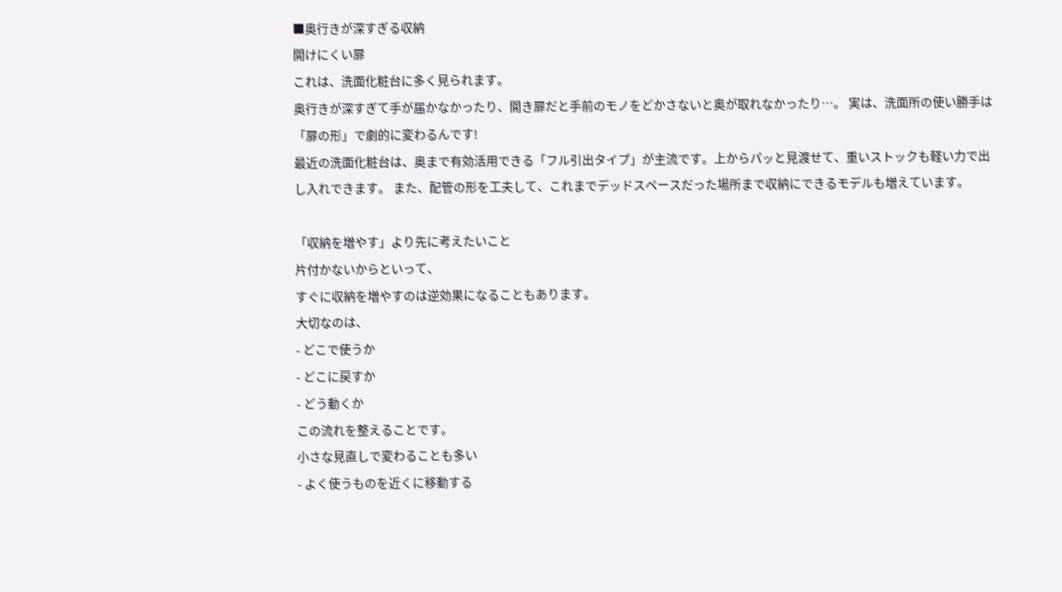■奥行きが深すぎる収納
開けにくい扉
これは、洗面化粧台に多く見られます。
奥行きが深すぎて手が届かなかったり、開き扉だと手前のモノをどかさないと奥が取れなかったり…。 実は、洗面所の使い勝手は「扉の形」で劇的に変わるんです!
最近の洗面化粧台は、奥まで有効活用できる「フル引出タイプ」が主流です。上からパッと見渡せて、重いストックも軽い力で出し入れできます。 また、配管の形を工夫して、これまでデッドスペースだった場所まで収納にできるモデルも増えています。

「収納を増やす」より先に考えたいこと
片付かないからといって、
すぐに収納を増やすのは逆効果になることもあります。
大切なのは、
- どこで使うか
- どこに戻すか
- どう動くか
この流れを整えることです。
小さな見直しで変わることも多い
- よく使うものを近くに移動する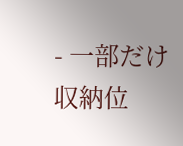- 一部だけ収納位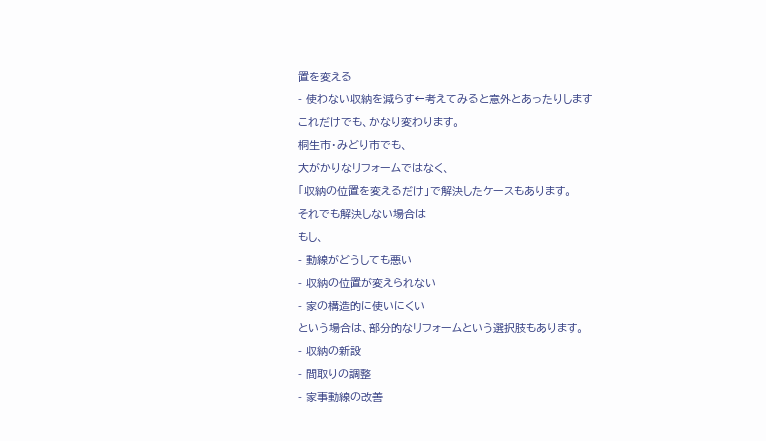置を変える
- 使わない収納を減らす←考えてみると意外とあったりします
これだけでも、かなり変わります。
桐生市・みどり市でも、
大がかりなリフォームではなく、
「収納の位置を変えるだけ」で解決したケースもあります。
それでも解決しない場合は
もし、
- 動線がどうしても悪い
- 収納の位置が変えられない
- 家の構造的に使いにくい
という場合は、部分的なリフォームという選択肢もあります。
- 収納の新設
- 間取りの調整
- 家事動線の改善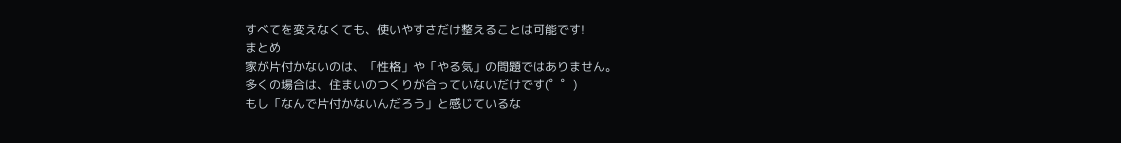すべてを変えなくても、使いやすさだけ整えることは可能です!
まとめ
家が片付かないのは、「性格」や「やる気」の問題ではありません。
多くの場合は、住まいのつくりが合っていないだけです(゜゜)
もし「なんで片付かないんだろう」と感じているな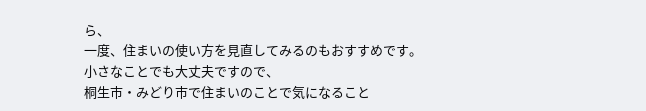ら、
一度、住まいの使い方を見直してみるのもおすすめです。
小さなことでも大丈夫ですので、
桐生市・みどり市で住まいのことで気になること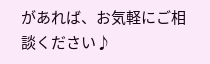があれば、お気軽にご相談ください♪